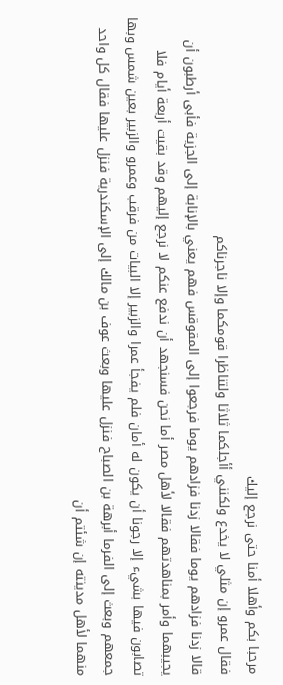مرحبا بكم وأهلا أمنا حتى نرجع إليك
فقال عمرو إن مثلي لا يخدع ولكنني أأجلكما ثلاثا ولتناظرا قومكما وإلا ناجرناكم
قالا زدنا فزادهم يوما فقالا زدنا فزادهم يوما فرجعوا إلى المقوقس فهم يعني بالإنابة إلى الجزية فأبى أرطبون أن يجيبهما وأمر بمناهدتهم فقالا لأهل مصر أما نحن فسنجهد أن ندفع عنكم لا نرجع إليهم وقد بقيت أربعة أيام فلا تصابون فيها بشيء إلا رجونا أن يكون له أمان فلم يفجأ عمرا والزبير إلا البيات من فرقب وعمرو والزبير بعين شمس وبها جمعهم وبعث إلى الفرما أبرهة بن الصباح فنزل عليها وبعث عوف بن مالك إلى الإسكندرية فنزل عليها فقال كل واحد منهما لأهل مدينته إن شئتم أن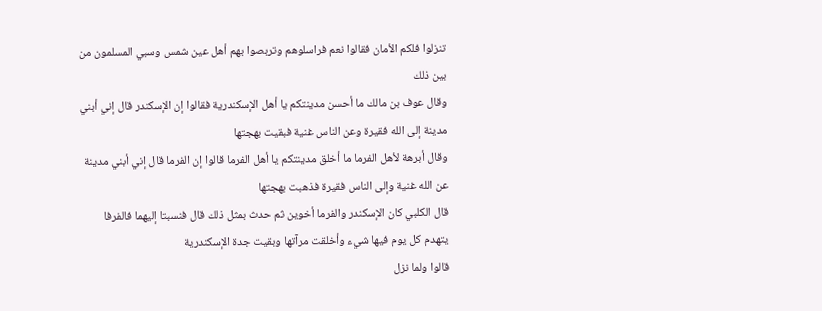تنزلوا فلكم الأمان فقالوا نعم فراسلوهم وتربصوا بهم أهل عين شمس وسبي المسلمون من بين ذلك
وقال عوف بن مالك ما أحسن مدينتكم يا أهل الإسكندرية فقالوا إن الإسكندر قال إني أبني مدينة إلى الله فقيرة وعن الناس غنية فبقيت بهجتها
وقال أبرهة لأهل الفرما ما أخلق مدينتكم يا أهل الفرما قالوا إن الفرما قال إني أبني مدينة عن الله غنية وإلى الناس فقيرة فذهبت بهجتها
قال الكلبي كان الإسكندر والفرما أخوين ثم حدث بمثل ذلك قال فنسبتا إليهما فالفرفا يتهدم كل يوم فيها شيء وأخلقت مرآتها وبقيت جدة الإسكندرية
قالوا ولما نزل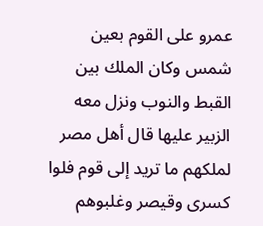عمرو على القوم بعين شمس وكان الملك بين القبط والنوب ونزل معه الزبير عليها قال أهل مصر لملكهم ما تريد إلى قوم فلوا كسرى وقيصر وغلبوهم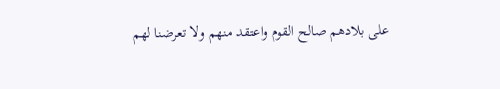على بلادهم صالح القوم واعتقد منهم ولا تعرضنا لهم